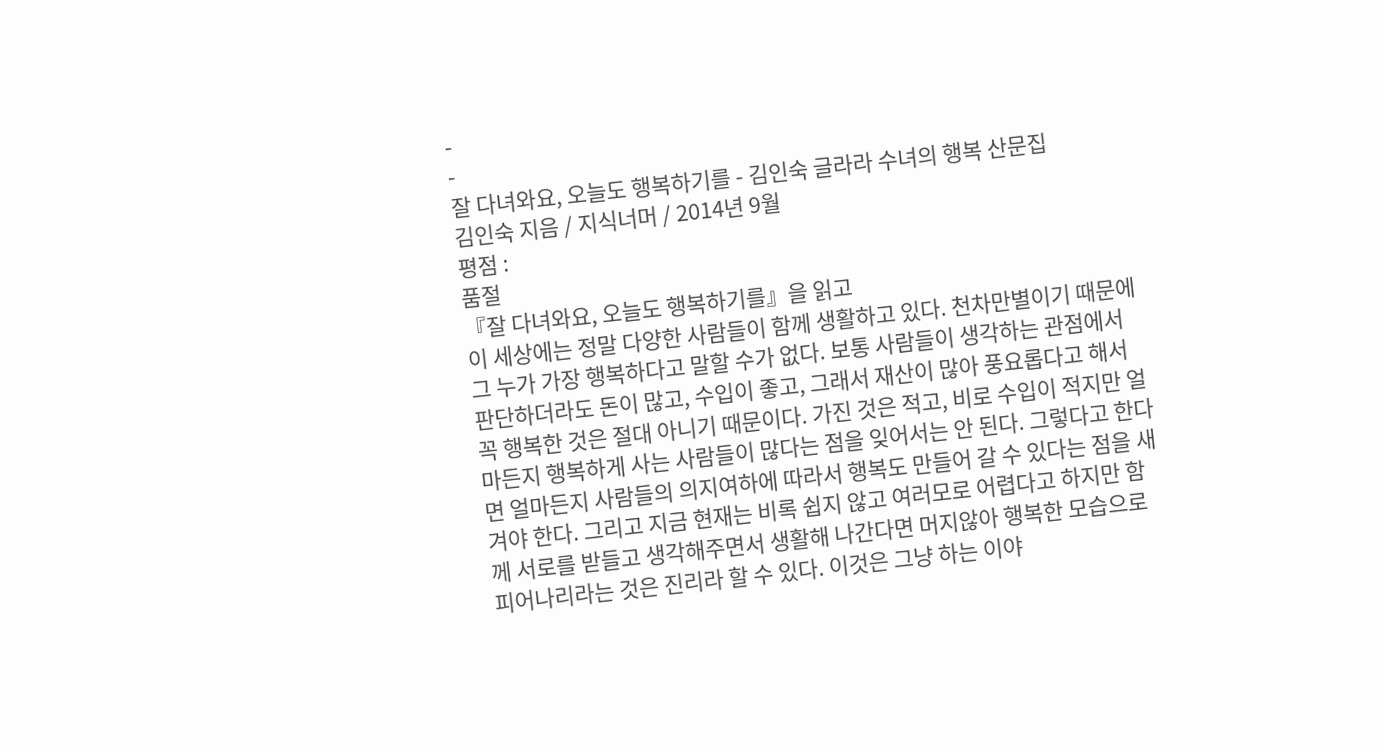-
-
잘 다녀와요, 오늘도 행복하기를 - 김인숙 글라라 수녀의 행복 산문집
김인숙 지음 / 지식너머 / 2014년 9월
평점 :
품절
『잘 다녀와요, 오늘도 행복하기를』을 읽고
이 세상에는 정말 다양한 사람들이 함께 생활하고 있다. 천차만별이기 때문에 그 누가 가장 행복하다고 말할 수가 없다. 보통 사람들이 생각하는 관점에서 판단하더라도 돈이 많고, 수입이 좋고, 그래서 재산이 많아 풍요롭다고 해서 꼭 행복한 것은 절대 아니기 때문이다. 가진 것은 적고, 비로 수입이 적지만 얼마든지 행복하게 사는 사람들이 많다는 점을 잊어서는 안 된다. 그렇다고 한다면 얼마든지 사람들의 의지여하에 따라서 행복도 만들어 갈 수 있다는 점을 새겨야 한다. 그리고 지금 현재는 비록 쉽지 않고 여러모로 어렵다고 하지만 함께 서로를 받들고 생각해주면서 생활해 나간다면 머지않아 행복한 모습으로 피어나리라는 것은 진리라 할 수 있다. 이것은 그냥 하는 이야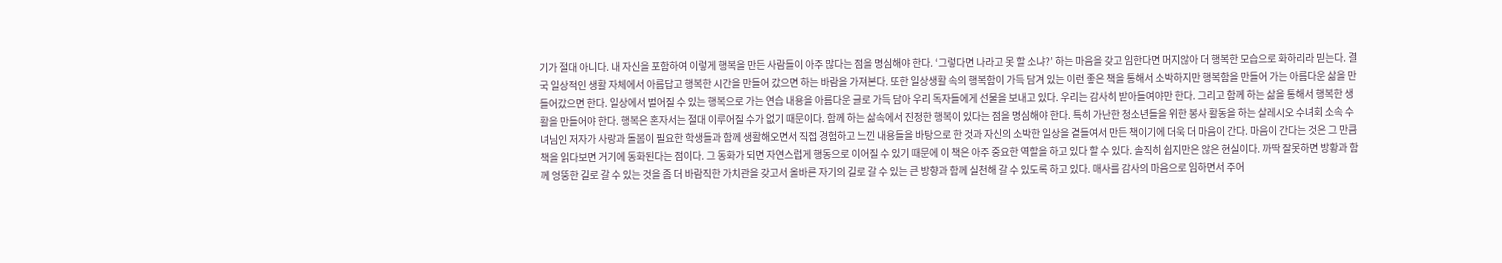기가 절대 아니다. 내 자신을 포함하여 이렇게 행복을 만든 사람들이 아주 많다는 점을 명심해야 한다. ‘그렇다면 나라고 못 할 소냐?’ 하는 마음을 갖고 임한다면 머지않아 더 행복한 모습으로 화하리라 믿는다. 결국 일상적인 생활 자체에서 아름답고 행복한 시간을 만들어 갔으면 하는 바람을 가져본다. 또한 일상생활 속의 행복함이 가득 담겨 있는 이런 좋은 책을 통해서 소박하지만 행복함을 만들어 가는 아름다운 삶을 만들어갔으면 한다. 일상에서 벌어질 수 있는 행복으로 가는 연습 내용을 아름다운 글로 가득 담아 우리 독자들에게 선물을 보내고 있다. 우리는 감사히 받아들여야만 한다. 그리고 함께 하는 삶을 통해서 행복한 생활을 만들어야 한다. 행복은 혼자서는 절대 이루어질 수가 없기 때문이다. 함께 하는 삶속에서 진정한 행복이 있다는 점을 명심해야 한다. 특히 가난한 청소년들을 위한 봉사 활동을 하는 살레시오 수녀회 소속 수녀님인 저자가 사랑과 돌봄이 필요한 학생들과 함께 생활해오면서 직접 경험하고 느낀 내용들을 바탕으로 한 것과 자신의 소박한 일상을 곁들여서 만든 책이기에 더욱 더 마음이 간다. 마음이 간다는 것은 그 만큼 책을 읽다보면 거기에 동화된다는 점이다. 그 동화가 되면 자연스럽게 행동으로 이어질 수 있기 때문에 이 책은 아주 중요한 역할을 하고 있다 할 수 있다. 솔직히 쉽지만은 않은 현실이다. 까딱 잘못하면 방황과 함께 엉뚱한 길로 갈 수 있는 것을 좀 더 바람직한 가치관을 갖고서 올바른 자기의 길로 갈 수 있는 큰 방향과 함께 실천해 갈 수 있도록 하고 있다. 매사를 감사의 마음으로 임하면서 주어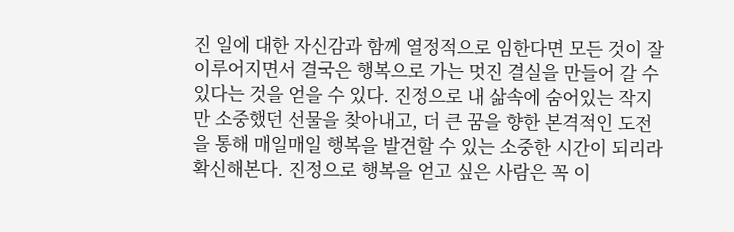진 일에 대한 자신감과 함께 열정적으로 임한다면 모든 것이 잘 이루어지면서 결국은 행복으로 가는 멋진 결실을 만들어 갈 수 있다는 것을 얻을 수 있다. 진정으로 내 삶속에 숨어있는 작지만 소중했던 선물을 찾아내고, 더 큰 꿈을 향한 본격적인 도전을 통해 매일매일 행복을 발견할 수 있는 소중한 시간이 되리라 확신해본다. 진정으로 행복을 얻고 싶은 사람은 꼭 이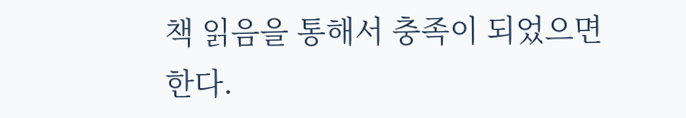책 읽음을 통해서 충족이 되었으면 한다.